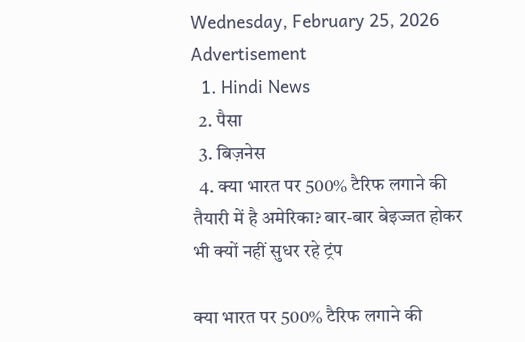Wednesday, February 25, 2026
Advertisement
  1. Hindi News
  2. पैसा
  3. बिज़नेस
  4. क्या भारत पर 500% टैरिफ लगाने की तैयारी में है अमेरिका? बार-बार बेइज्जत होकर भी क्यों नहीं सुधर रहे ट्रंप

क्या भारत पर 500% टैरिफ लगाने की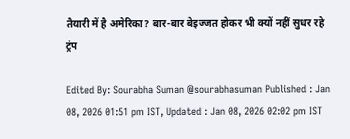तैयारी में है अमेरिका? बार-बार बेइज्जत होकर भी क्यों नहीं सुधर रहे ट्रंप

Edited By: Sourabha Suman @sourabhasuman Published : Jan 08, 2026 01:51 pm IST, Updated : Jan 08, 2026 02:02 pm IST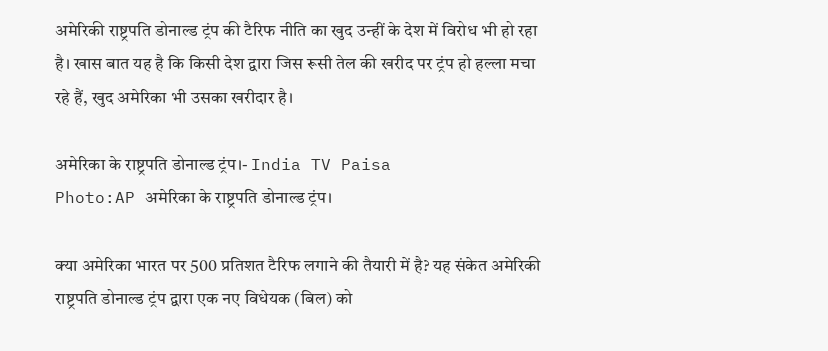अमेरिकी राष्ट्रपति डोनाल्ड ट्रंप की टैरिफ नीति का खुद उन्हीं के देश में विरोध भी हो रहा है। खास बात यह है कि किसी देश द्वारा जिस रूसी तेल की खरीद पर ट्रंप हो हल्ला मचा रहे हैं, खुद अमेरिका भी उसका खरीदार है।

अमेरिका के राष्ट्रपति डोनाल्ड ट्रंप।- India TV Paisa
Photo:AP अमेरिका के राष्ट्रपति डोनाल्ड ट्रंप।

क्या अमेरिका भारत पर 500 प्रतिशत टैरिफ लगाने की तैयारी में है? यह संकेत अमेरिकी राष्ट्रपति डोनाल्ड ट्रंप द्वारा एक नए विधेयक (बिल) को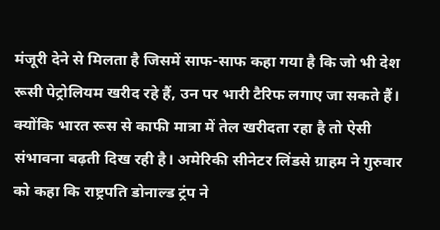मंजूरी देने से मिलता है जिसमें साफ-साफ कहा गया है कि जो भी देश रूसी पेट्रोलियम खरीद रहे हैं, उन पर भारी टैरिफ लगाए जा सकते हैं। क्योंकि भारत रूस से काफी मात्रा में तेल खरीदता रहा है तो ऐसी संभावना बढ़ती दिख रही है। अमेरिकी सीनेटर लिंडसे ग्राहम ने गुरुवार को कहा कि राष्ट्रपति डोनाल्ड ट्रंप ने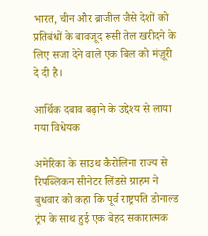भारत, चीन और ब्राजील जैसे देशों को प्रतिबंधों के बावजूद रूसी तेल खरीदने के लिए सजा देने वाले एक बिल को मंज़ूरी दे दी है।

आर्थिक दबाव बढ़ाने के उद्देश्य से लाया गया विधेयक

अमेरिका के साउथ कैरोलिना राज्य से रिपब्लिकन सीनेटर लिंडसे ग्राहम ने बुधवार को कहा कि पूर्व राष्ट्रपति डोनाल्ड ट्रंप के साथ हुई एक बेहद सकारात्मक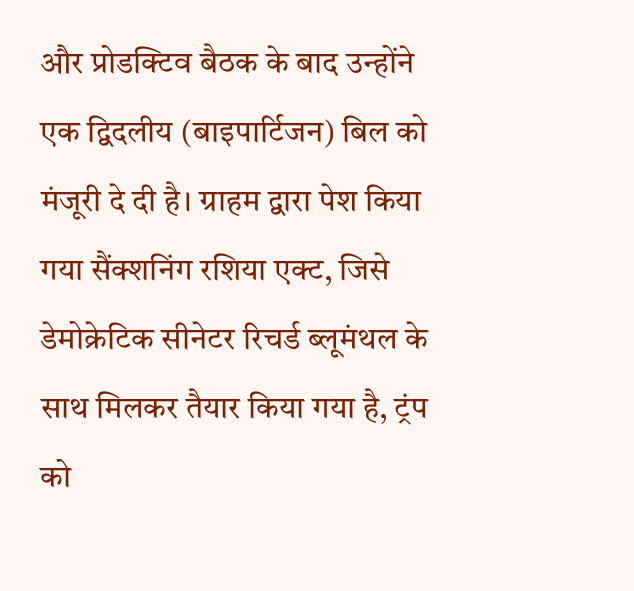और प्रोडक्टिव बैठक के बाद उन्होंने एक द्विदलीय (बाइपार्टिजन) बिल को मंजूरी दे दी है। ग्राहम द्वारा पेश किया गया सैंक्शनिंग रशिया एक्ट, जिसे डेमोक्रेटिक सीनेटर रिचर्ड ब्लूमंथल के साथ मिलकर तैयार किया गया है, ट्रंप को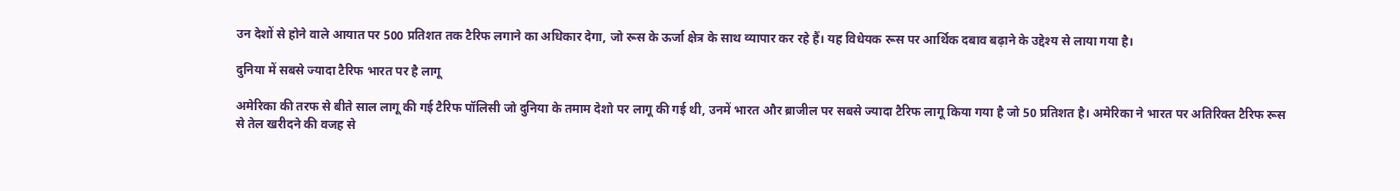उन देशों से होने वाले आयात पर 500 प्रतिशत तक टैरिफ लगाने का अधिकार देगा, जो रूस के ऊर्जा क्षेत्र के साथ व्यापार कर रहे हैं। यह विधेयक रूस पर आर्थिक दबाव बढ़ाने के उद्देश्य से लाया गया है।

दुनिया में सबसे ज्यादा टैरिफ भारत पर है लागू

अमेरिका की तरफ से बीते साल लागू की गई टैरिफ पॉलिसी जो दुनिया के तमाम देशो पर लागू की गई थी, उनमें भारत और ब्राजील पर सबसे ज्यादा टैरिफ लागू किया गया है जो 50 प्रतिशत है। अमेरिका ने भारत पर अतिरिक्त टैरिफ रूस से तेल खरीदने की वजह से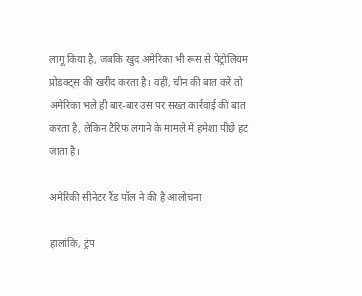लागू किया है, जबकि खुद अमेरिका भी रूस से पेट्रोलियम प्रोडक्ट्स की खरीद करता है। वहीं, चीन की बात करें तो अमेरिका भले ही बार-बार उस पर सख्त कार्रवाई की बात करता है, लेकिन टैरिफ लगाने के मामले में हमेशा पीछे हट जाता है।

अमेरिकी सीनेटर रैंड पॉल ने की है आलोचना

हालांकि, ट्रंप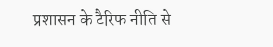प्रशासन के टैरिफ नीति से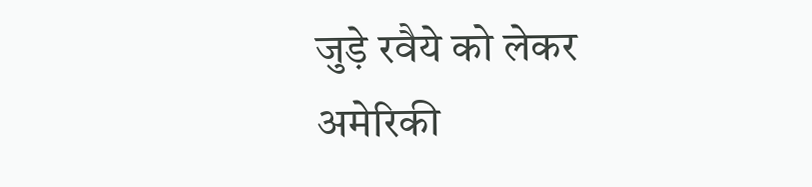जुड़े रवैये को लेकर अमेरिकी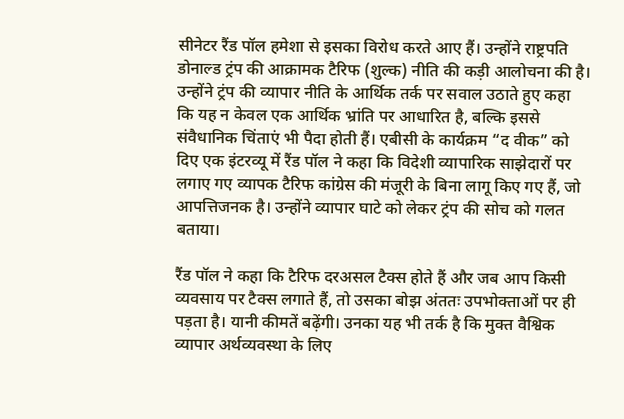सीनेटर रैंड पॉल हमेशा से इसका विरोध करते आए हैं। उन्होंने राष्ट्रपति डोनाल्ड ट्रंप की आक्रामक टैरिफ (शुल्क) नीति की कड़ी आलोचना की है। उन्होंने ट्रंप की व्यापार नीति के आर्थिक तर्क पर सवाल उठाते हुए कहा कि यह न केवल एक आर्थिक भ्रांति पर आधारित है, बल्कि इससे संवैधानिक चिंताएं भी पैदा होती हैं। एबीसी के कार्यक्रम “द वीक” को दिए एक इंटरव्यू में रैंड पॉल ने कहा कि विदेशी व्यापारिक साझेदारों पर लगाए गए व्यापक टैरिफ कांग्रेस की मंजूरी के बिना लागू किए गए हैं, जो आपत्तिजनक है। उन्होंने व्यापार घाटे को लेकर ट्रंप की सोच को गलत बताया।

रैंड पॉल ने कहा कि टैरिफ दरअसल टैक्स होते हैं और जब आप किसी व्यवसाय पर टैक्स लगाते हैं, तो उसका बोझ अंततः उपभोक्ताओं पर ही पड़ता है। यानी कीमतें बढ़ेंगी। उनका यह भी तर्क है कि मुक्त वैश्विक व्यापार अर्थव्यवस्था के लिए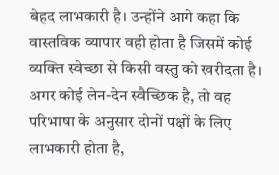बेहद लाभकारी है। उन्होंने आगे कहा कि वास्तविक व्यापार वही होता है जिसमें कोई व्यक्ति स्वेच्छा से किसी वस्तु को खरीदता है। अगर कोई लेन-देन स्वैच्छिक है, तो वह परिभाषा के अनुसार दोनों पक्षों के लिए लाभकारी होता है,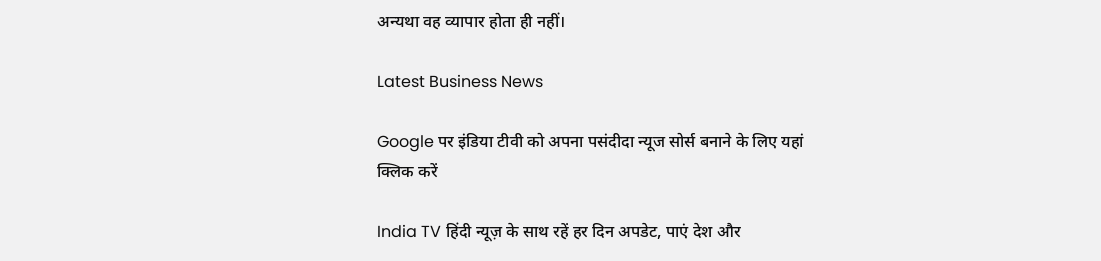अन्यथा वह व्यापार होता ही नहीं।

Latest Business News

Google पर इंडिया टीवी को अपना पसंदीदा न्यूज सोर्स बनाने के लिए यहां
क्लिक करें

India TV हिंदी न्यूज़ के साथ रहें हर दिन अपडेट, पाएं देश और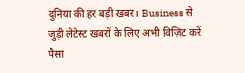दुनिया की हर बड़ी खबर। Business से जुड़ी लेटेस्ट खबरों के लिए अभी विज़िट करें पैसा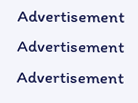Advertisement
Advertisement
Advertisement